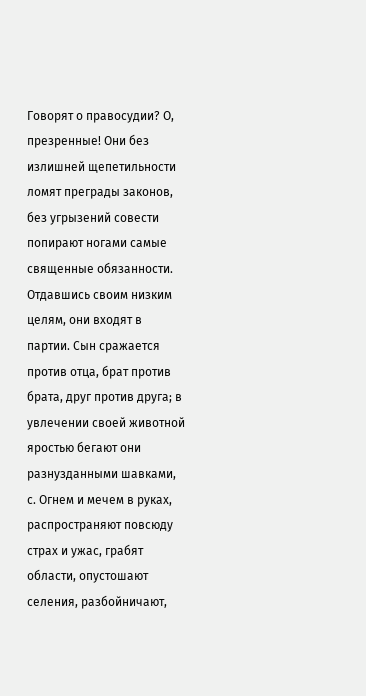Говорят о правосудии? О, презренные! Они без излишней щепетильности ломят преграды законов, без угрызений совести попирают ногами самые священные обязанности. Отдавшись своим низким целям, они входят в партии. Сын сражается против отца, брат против брата, друг против друга; в увлечении своей животной яростью бегают они разнузданными шавками, с. Огнем и мечем в руках, распространяют повсюду страх и ужас, грабят области, опустошают селения, разбойничают,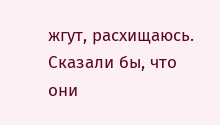жгут, расхищаюсь. Сказали бы, что они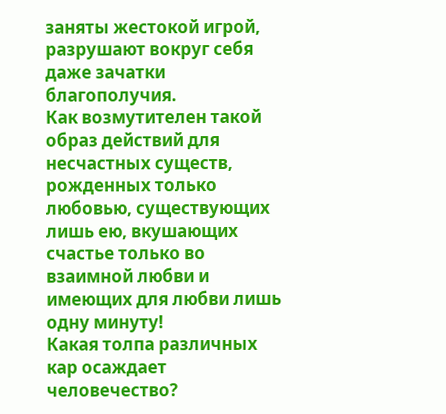заняты жестокой игрой, разрушают вокруг себя даже зачатки благополучия.
Как возмутителен такой образ действий для несчастных существ, рожденных только любовью, существующих лишь ею, вкушающих счастье только во взаимной любви и имеющих для любви лишь одну минуту!
Какая толпа различных кар осаждает человечество?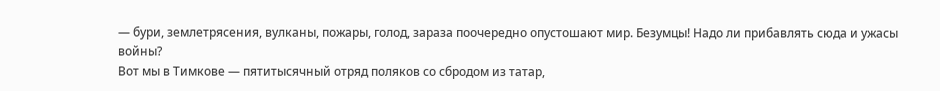— бури, землетрясения, вулканы, пожары, голод, зараза поочередно опустошают мир. Безумцы! Надо ли прибавлять сюда и ужасы войны?
Вот мы в Тимкове — пятитысячный отряд поляков со сбродом из татар,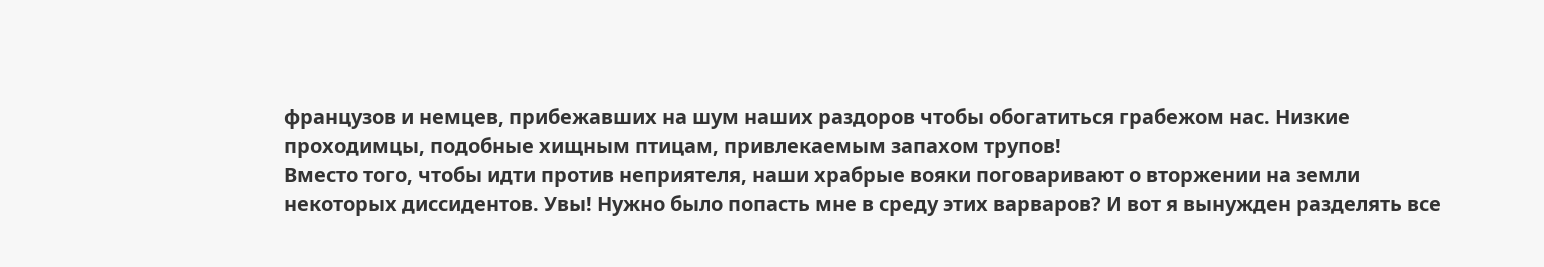французов и немцев, прибежавших на шум наших раздоров чтобы обогатиться грабежом нас. Низкие проходимцы, подобные хищным птицам, привлекаемым запахом трупов!
Вместо того, чтобы идти против неприятеля, наши храбрые вояки поговаривают о вторжении на земли некоторых диссидентов. Увы! Нужно было попасть мне в среду этих варваров? И вот я вынужден разделять все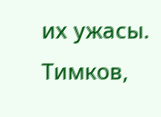их ужасы.
Тимков,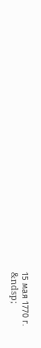15 мая 1770 г.
&ndsp;